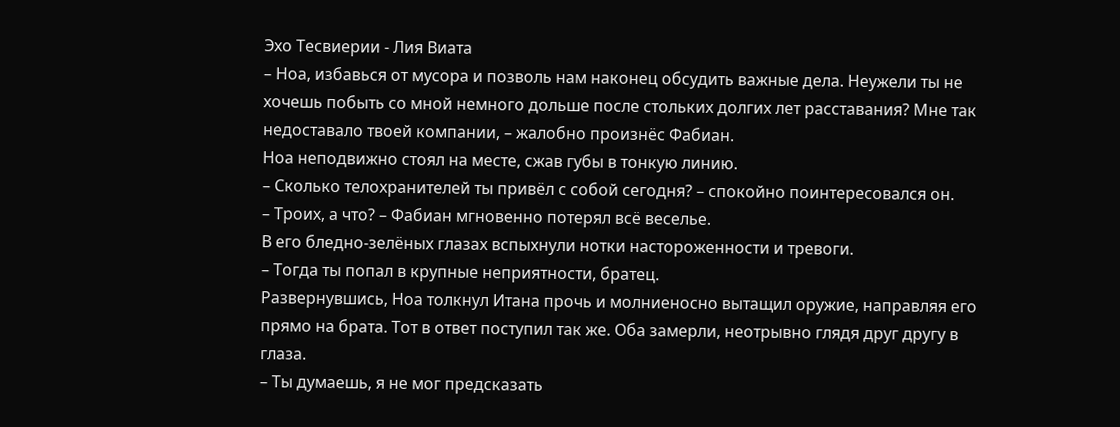Эхо Тесвиерии - Лия Виата
– Ноа, избавься от мусора и позволь нам наконец обсудить важные дела. Неужели ты не хочешь побыть со мной немного дольше после стольких долгих лет расставания? Мне так недоставало твоей компании, – жалобно произнёс Фабиан.
Ноа неподвижно стоял на месте, сжав губы в тонкую линию.
– Сколько телохранителей ты привёл с собой сегодня? – спокойно поинтересовался он.
– Троих, а что? – Фабиан мгновенно потерял всё веселье.
В его бледно-зелёных глазах вспыхнули нотки настороженности и тревоги.
– Тогда ты попал в крупные неприятности, братец.
Развернувшись, Ноа толкнул Итана прочь и молниеносно вытащил оружие, направляя его прямо на брата. Тот в ответ поступил так же. Оба замерли, неотрывно глядя друг другу в глаза.
– Ты думаешь, я не мог предсказать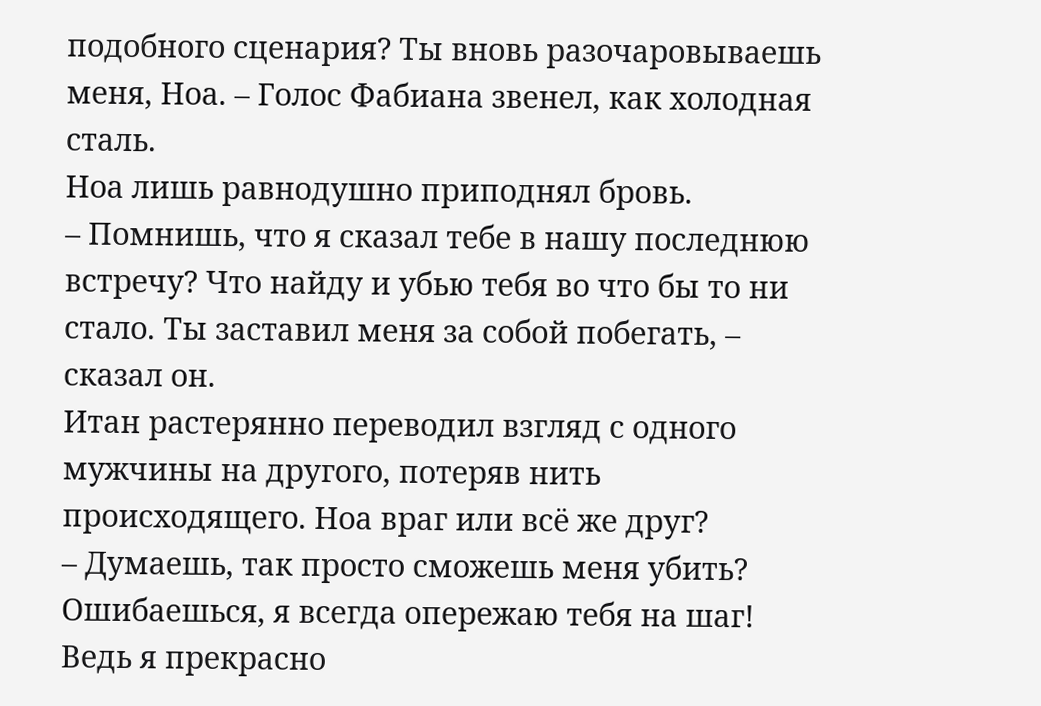подобного сценария? Ты вновь разочаровываешь меня, Ноа. – Голос Фабиана звенел, как холодная сталь.
Ноа лишь равнодушно приподнял бровь.
– Помнишь, что я сказал тебе в нашу последнюю встречу? Что найду и убью тебя во что бы то ни стало. Ты заставил меня за собой побегать, – сказал он.
Итан растерянно переводил взгляд с одного мужчины на другого, потеряв нить происходящего. Ноа враг или всё же друг?
– Думаешь, так просто сможешь меня убить? Ошибаешься, я всегда опережаю тебя на шаг! Ведь я прекрасно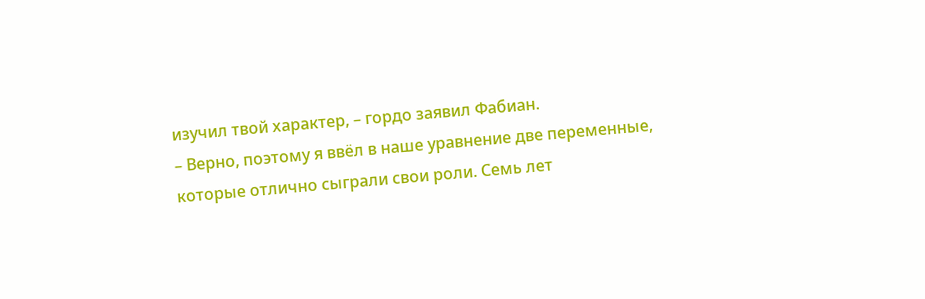изучил твой характер, – гордо заявил Фабиан.
– Верно, поэтому я ввёл в наше уравнение две переменные, которые отлично сыграли свои роли. Семь лет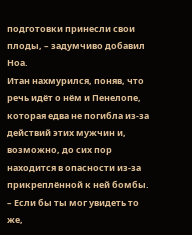подготовки принесли свои плоды, – задумчиво добавил Ноа.
Итан нахмурился, поняв, что речь идёт о нём и Пенелопе, которая едва не погибла из-за действий этих мужчин и, возможно, до сих пор находится в опасности из-за прикреплённой к ней бомбы.
– Если бы ты мог увидеть то же,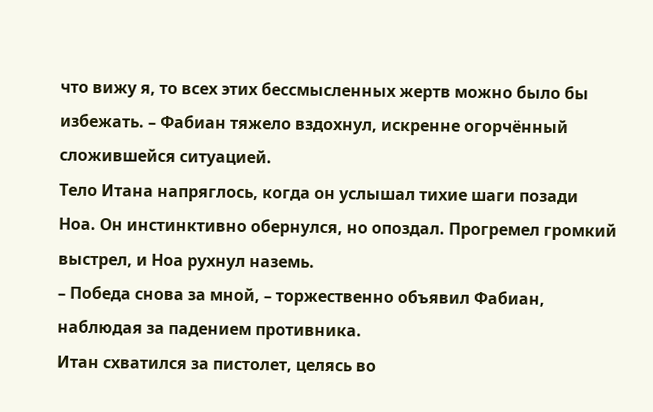что вижу я, то всех этих бессмысленных жертв можно было бы избежать. – Фабиан тяжело вздохнул, искренне огорчённый сложившейся ситуацией.
Тело Итана напряглось, когда он услышал тихие шаги позади Ноа. Он инстинктивно обернулся, но опоздал. Прогремел громкий выстрел, и Ноа рухнул наземь.
– Победа снова за мной, – торжественно объявил Фабиан, наблюдая за падением противника.
Итан схватился за пистолет, целясь во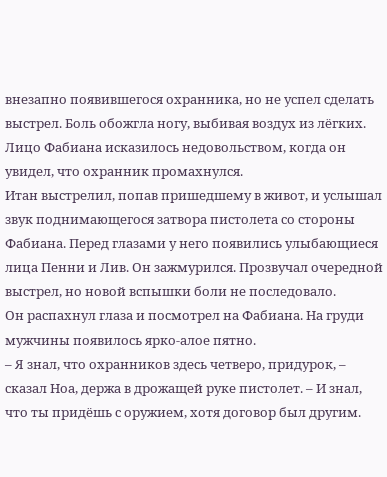внезапно появившегося охранника, но не успел сделать выстрел. Боль обожгла ногу, выбивая воздух из лёгких. Лицо Фабиана исказилось недовольством, когда он увидел, что охранник промахнулся.
Итан выстрелил, попав пришедшему в живот, и услышал звук поднимающегося затвора пистолета со стороны Фабиана. Перед глазами у него появились улыбающиеся лица Пенни и Лив. Он зажмурился. Прозвучал очередной выстрел, но новой вспышки боли не последовало.
Он распахнул глаза и посмотрел на Фабиана. На груди мужчины появилось ярко-алое пятно.
– Я знал, что охранников здесь четверо, придурок, – сказал Ноа, держа в дрожащей руке пистолет. – И знал, что ты придёшь с оружием, хотя договор был другим.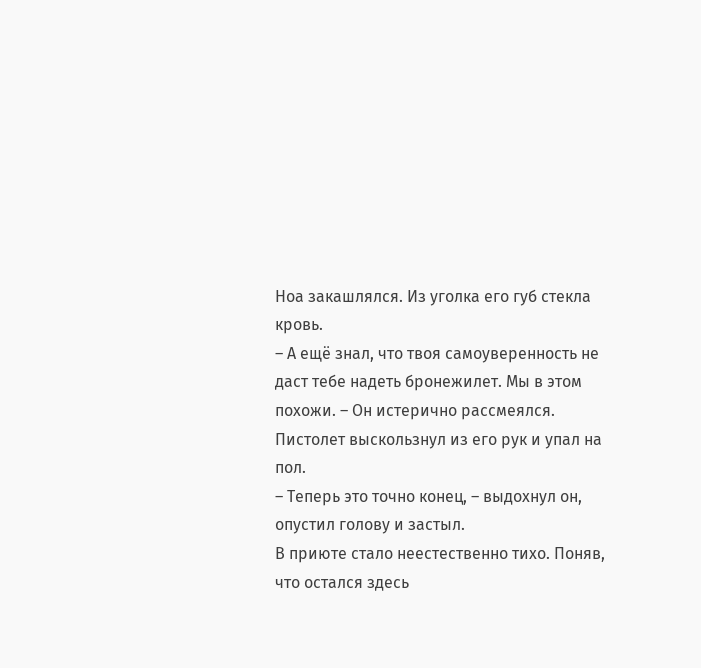Ноа закашлялся. Из уголка его губ стекла кровь.
– А ещё знал, что твоя самоуверенность не даст тебе надеть бронежилет. Мы в этом похожи. – Он истерично рассмеялся.
Пистолет выскользнул из его рук и упал на пол.
– Теперь это точно конец, – выдохнул он, опустил голову и застыл.
В приюте стало неестественно тихо. Поняв, что остался здесь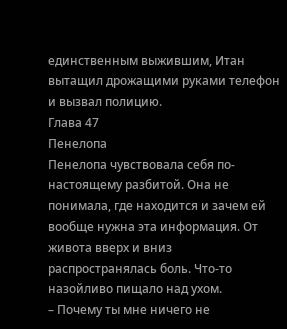единственным выжившим, Итан вытащил дрожащими руками телефон и вызвал полицию.
Глава 47
Пенелопа
Пенелопа чувствовала себя по-настоящему разбитой. Она не понимала, где находится и зачем ей вообще нужна эта информация. От живота вверх и вниз распространялась боль. Что-то назойливо пищало над ухом.
– Почему ты мне ничего не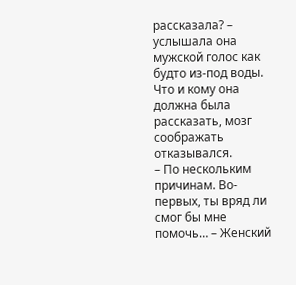рассказала? – услышала она мужской голос как будто из-под воды.
Что и кому она должна была рассказать, мозг соображать отказывался.
– По нескольким причинам. Во-первых, ты вряд ли смог бы мне помочь… – Женский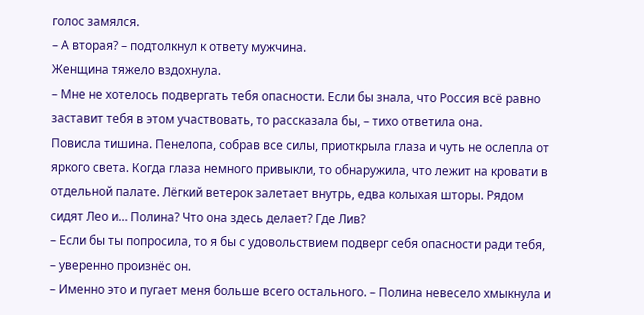голос замялся.
– А вторая? – подтолкнул к ответу мужчина.
Женщина тяжело вздохнула.
– Мне не хотелось подвергать тебя опасности. Если бы знала, что Россия всё равно заставит тебя в этом участвовать, то рассказала бы, – тихо ответила она.
Повисла тишина. Пенелопа, собрав все силы, приоткрыла глаза и чуть не ослепла от яркого света. Когда глаза немного привыкли, то обнаружила, что лежит на кровати в отдельной палате. Лёгкий ветерок залетает внутрь, едва колыхая шторы. Рядом сидят Лео и… Полина? Что она здесь делает? Где Лив?
– Если бы ты попросила, то я бы с удовольствием подверг себя опасности ради тебя, – уверенно произнёс он.
– Именно это и пугает меня больше всего остального. – Полина невесело хмыкнула и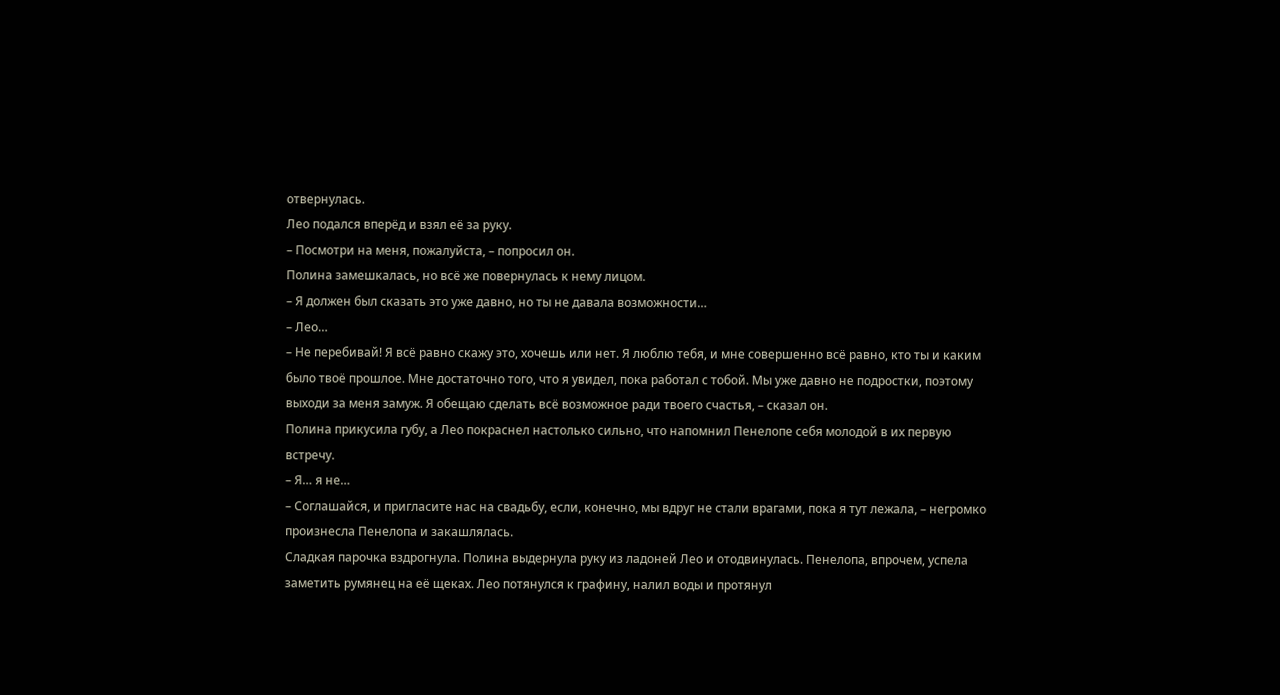отвернулась.
Лео подался вперёд и взял её за руку.
– Посмотри на меня, пожалуйста, – попросил он.
Полина замешкалась, но всё же повернулась к нему лицом.
– Я должен был сказать это уже давно, но ты не давала возможности…
– Лео…
– Не перебивай! Я всё равно скажу это, хочешь или нет. Я люблю тебя, и мне совершенно всё равно, кто ты и каким было твоё прошлое. Мне достаточно того, что я увидел, пока работал с тобой. Мы уже давно не подростки, поэтому выходи за меня замуж. Я обещаю сделать всё возможное ради твоего счастья, – сказал он.
Полина прикусила губу, а Лео покраснел настолько сильно, что напомнил Пенелопе себя молодой в их первую встречу.
– Я… я не…
– Соглашайся, и пригласите нас на свадьбу, если, конечно, мы вдруг не стали врагами, пока я тут лежала, – негромко произнесла Пенелопа и закашлялась.
Сладкая парочка вздрогнула. Полина выдернула руку из ладоней Лео и отодвинулась. Пенелопа, впрочем, успела заметить румянец на её щеках. Лео потянулся к графину, налил воды и протянул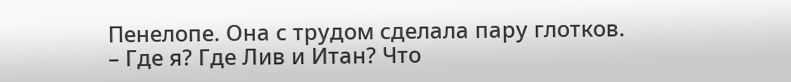Пенелопе. Она с трудом сделала пару глотков.
– Где я? Где Лив и Итан? Что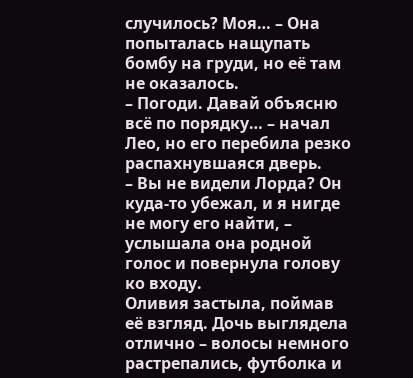случилось? Моя… – Она попыталась нащупать бомбу на груди, но её там не оказалось.
– Погоди. Давай объясню всё по порядку… – начал Лео, но его перебила резко распахнувшаяся дверь.
– Вы не видели Лорда? Он куда-то убежал, и я нигде не могу его найти, – услышала она родной голос и повернула голову ко входу.
Оливия застыла, поймав её взгляд. Дочь выглядела отлично – волосы немного растрепались, футболка и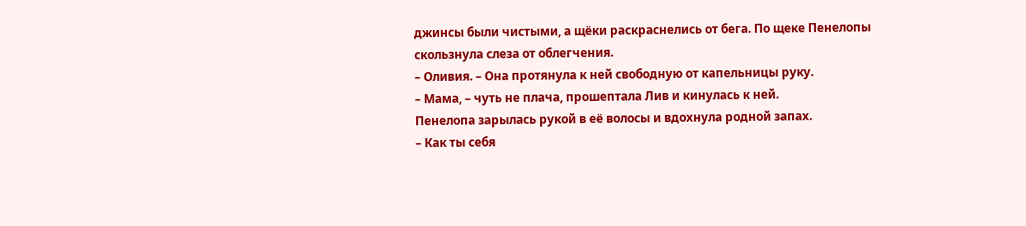джинсы были чистыми, а щёки раскраснелись от бега. По щеке Пенелопы скользнула слеза от облегчения.
– Оливия. – Она протянула к ней свободную от капельницы руку.
– Мама, – чуть не плача, прошептала Лив и кинулась к ней.
Пенелопа зарылась рукой в её волосы и вдохнула родной запах.
– Как ты себя